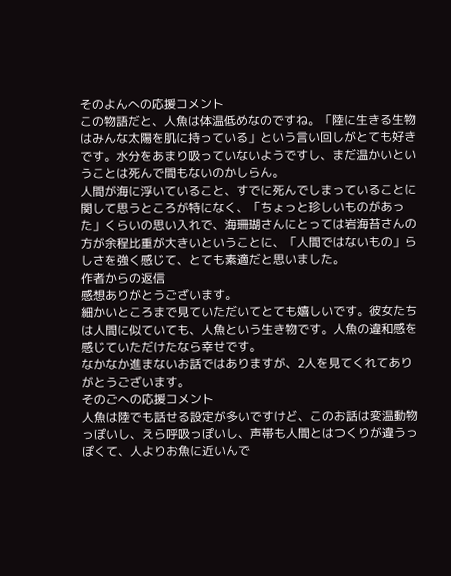そのよんへの応援コメント
この物語だと、人魚は体温低めなのですね。「陸に生きる生物はみんな太陽を肌に持っている」という言い回しがとても好きです。水分をあまり吸っていないようですし、まだ温かいということは死んで間もないのかしらん。
人間が海に浮いていること、すでに死んでしまっていることに関して思うところが特になく、「ちょっと珍しいものがあった」くらいの思い入れで、海珊瑚さんにとっては岩海苔さんの方が余程比重が大きいということに、「人間ではないもの」らしさを強く感じて、とても素適だと思いました。
作者からの返信
感想ありがとうございます。
細かいところまで見ていただいてとても嬉しいです。彼女たちは人間に似ていても、人魚という生き物です。人魚の違和感を感じていただけたなら幸せです。
なかなか進まないお話ではありますが、2人を見てくれてありがとうございます。
そのごへの応援コメント
人魚は陸でも話せる設定が多いですけど、このお話は変温動物っぽいし、えら呼吸っぽいし、声帯も人間とはつくりが違うっぽくて、人よりお魚に近いんで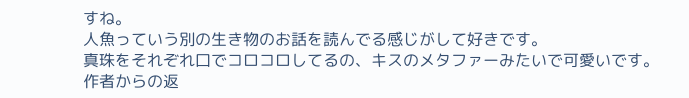すね。
人魚っていう別の生き物のお話を読んでる感じがして好きです。
真珠をそれぞれ口でコロコロしてるの、キスのメタファーみたいで可愛いです。
作者からの返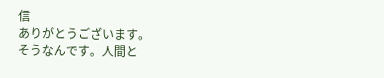信
ありがとうございます。
そうなんです。人間と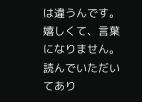は違うんです。嬉しくて、言葉になりません。
読んでいただいてあり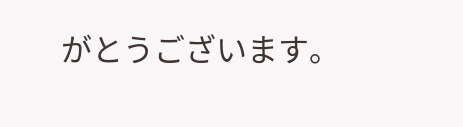がとうございます。